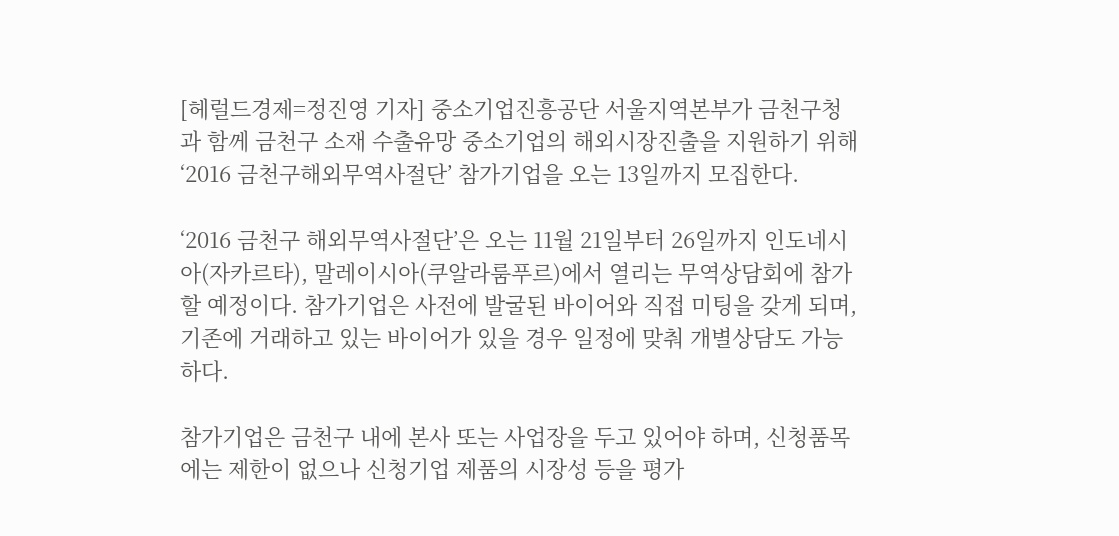[헤럴드경제=정진영 기자] 중소기업진흥공단 서울지역본부가 금천구청과 함께 금천구 소재 수출유망 중소기업의 해외시장진출을 지원하기 위해 ‘2016 금천구해외무역사절단’ 참가기업을 오는 13일까지 모집한다.

‘2016 금천구 해외무역사절단’은 오는 11월 21일부터 26일까지 인도네시아(자카르타), 말레이시아(쿠알라룸푸르)에서 열리는 무역상담회에 참가할 예정이다. 참가기업은 사전에 발굴된 바이어와 직접 미팅을 갖게 되며, 기존에 거래하고 있는 바이어가 있을 경우 일정에 맞춰 개별상담도 가능하다.

참가기업은 금천구 내에 본사 또는 사업장을 두고 있어야 하며, 신청품목에는 제한이 없으나 신청기업 제품의 시장성 등을 평가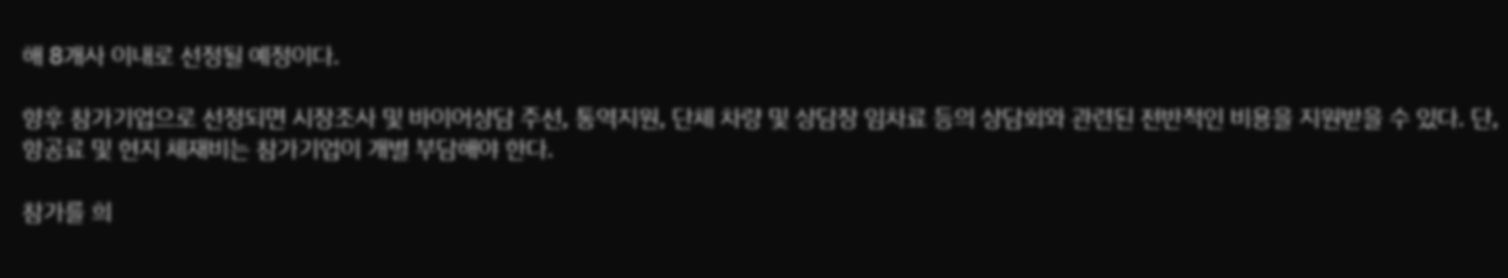해 8개사 이내로 선정될 예정이다.

향후 참가기업으로 선정되면 시장조사 및 바이어상담 주선, 통역지원, 단체 차량 및 상담장 임차료 등의 상담회와 관련된 전반적인 비용을 지원받을 수 있다. 단, 항공료 및 현지 체재비는 참가기업이 개별 부담해야 한다.

참가를 희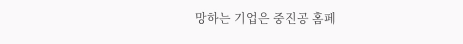망하는 기업은 중진공 홈페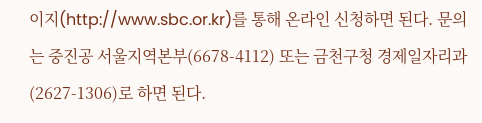이지(http://www.sbc.or.kr)를 통해 온라인 신청하면 된다. 문의는 중진공 서울지역본부(6678-4112) 또는 금천구청 경제일자리과(2627-1306)로 하면 된다.